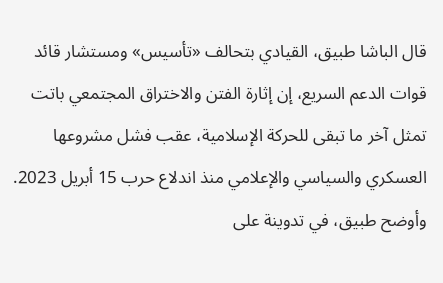قال الباشا طبيق، القيادي بتحالف «تأسيس» ومستشار قائد قوات الدعم السريع، إن إثارة الفتن والاختراق المجتمعي باتت تمثل آخر ما تبقى للحركة الإسلامية، عقب فشل مشروعها العسكري والسياسي والإعلامي منذ اندلاع حرب 15 أبريل 2023.
وأوضح طبيق، في تدوينة على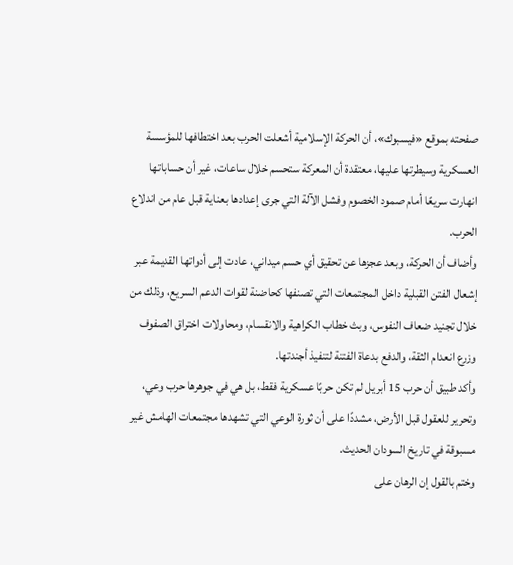صفحته بموقع «فيسبوك»، أن الحركة الإسلامية أشعلت الحرب بعد اختطافها للمؤسسة العسكرية وسيطرتها عليها، معتقدة أن المعركة ستحسم خلال ساعات، غير أن حساباتها انهارت سريعًا أمام صمود الخصوم وفشل الآلة التي جرى إعدادها بعناية قبل عام من اندلاع الحرب.
وأضاف أن الحركة، وبعد عجزها عن تحقيق أي حسم ميداني، عادت إلى أدواتها القديمة عبر إشعال الفتن القبلية داخل المجتمعات التي تصنفها كحاضنة لقوات الدعم السريع، وذلك من خلال تجنيد ضعاف النفوس، وبث خطاب الكراهية والانقسام، ومحاولات اختراق الصفوف وزرع انعدام الثقة، والدفع بدعاة الفتنة لتنفيذ أجندتها.
وأكد طبيق أن حرب 15 أبريل لم تكن حربًا عسكرية فقط، بل هي في جوهرها حرب وعي، وتحرير للعقول قبل الأرض، مشددًا على أن ثورة الوعي التي تشهدها مجتمعات الهامش غير مسبوقة في تاريخ السودان الحديث.
وختم بالقول إن الرهان على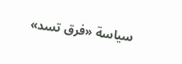سياسة «فرق تسد»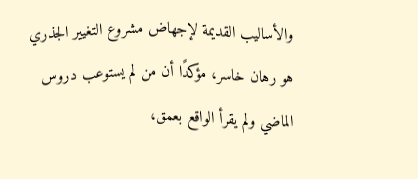والأساليب القديمة لإجهاض مشروع التغيير الجذري هو رهان خاسر، مؤكدًا أن من لم يستوعب دروس الماضي ولم يقرأ الواقع بعمق،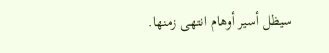سيظل أسير أوهام انتهى زمنها.